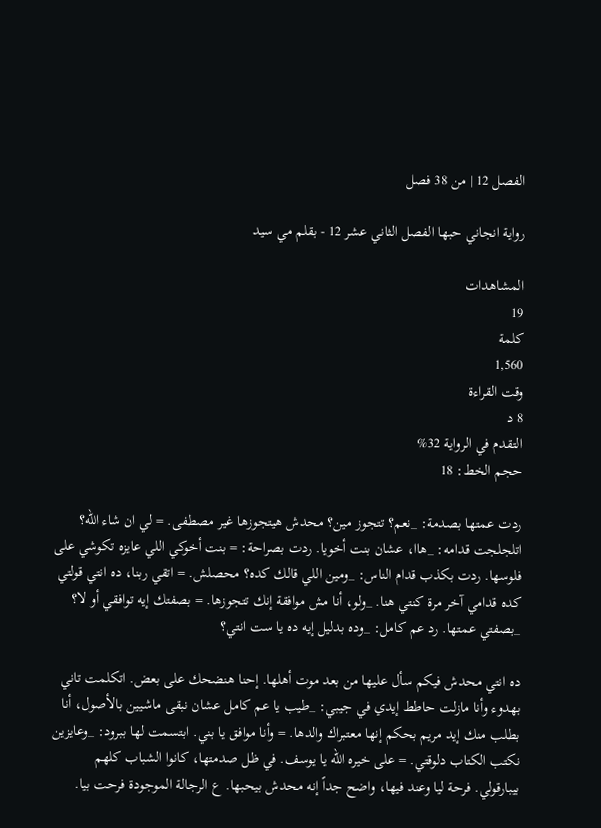الفصل 12 | من 38 فصل

رواية انجاني حبها الفصل الثاني عشر 12 - بقلم مي سيد

المشاهدات
19
كلمة
1,560
وقت القراءة
8 د
التقدم في الرواية 32%
حجم الخط: 18

ردت عمتها بصدمة: _نعم؟ تتجوز مين؟ محدش هيتجوزها غير مصطفى. = لي ان شاء الله؟ اتلجلجت قدامه: _هاا، عشان بنت أخويا. ردت بصراحة: = بنت أخوكي اللي عايزه تكوشي على فلوسها. ردت بكذب قدام الناس: _ومين اللي قالك كده؟ محصلش. = اتقي ربنا، ده انتي قولتي كده قدامي آخر مرة كنتي هنا. _ولو، أنا مش موافقة إنك تتجوزها. = بصفتك إيه توافقي أو لا؟ _بصفتي عمتها. رد عم كامل: _وده بدليل إيه ده يا ست انتي؟

ده انتي محدش فيكم سأل عليها من بعد موت أهلها. إحنا هنضحك على بعض. اتكلمت تاني بهدوء وأنا مازلت حاطط إيدي في جيبي: _طيب يا عم كامل عشان نبقى ماشيين بالأصول، أنا بطلب منك إيد مريم بحكم إنها معتبراك والدها. = وأنا موافق يا بني. ابتسمت لها ببرود: _وعايزين نكتب الكتاب دلوقتي. = على خيره الله يا يوسف. في ظل صدمتها، كانوا الشباب كلهم بيبارقولي. فرحة ليا وعند فيها، واضح جداً إنه محدش بيحبها. ع الرجالة الموجودة فرحت بيا.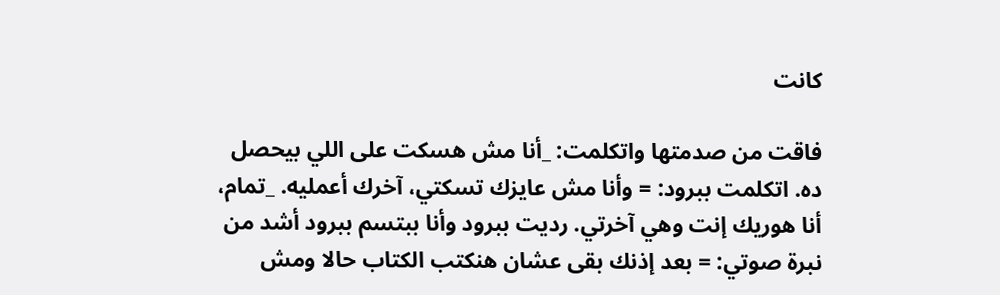كانت

فاقت من صدمتها واتكلمت: _أنا مش هسكت على اللي بيحصل ده. اتكلمت ببرود: = وأنا مش عايزك تسكتي، آخرك أعمليه. _تمام، أنا هوريك إنت وهي آخرتي. رديت ببرود وأنا ببتسم ببرود أشد من نبرة صوتي: = بعد إذنك بقى عشان هنكتب الكتاب حالا ومش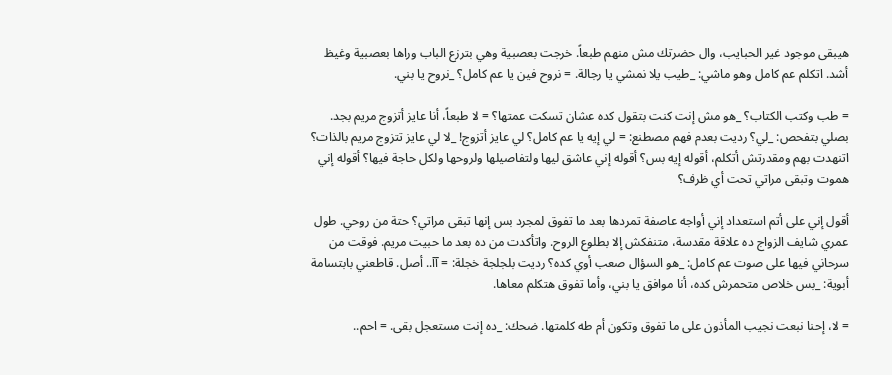هيبقى موجود غير الحبايب، وال حضرتك مش منهم طبعاً. خرجت بعصبية وهي بترزع الباب وراها بعصبية وغيظ أشد. اتكلم عم كامل وهو ماشي: _طيب يلا نمشي يا رجالة. = نروح فين يا عم كامل؟ _نروح يا بني.

= طب وكتب الكتاب؟ _هو مش إنت كنت بتقول كده عشان تسكت عمتها؟ = لا طبعاً، أنا عايز أتزوج مريم بجد. بصلي بتفحص: _لي؟ رديت بعدم فهم مصطنع: = لي إيه يا عم كامل؟ لي عايز أتزوج! _لا لي عايز تتزوج مريم بالذات؟ اتنهدت بهم ومقدرتش أتكلم، أقوله إيه بس؟ أقوله إني عاشق ليها ولتفاصيلها ولروحها ولكل حاجة فيها؟ أقوله إني هموت وتبقى مراتي تحت أي ظرف؟

أقول إني على أتم استعداد إني أواجه عاصفة تمردها بعد ما تفوق لمجرد بس إنها تبقى مراتي؟ حتة من روحي. طول عمري شايف الزواج ده علاقة مقدسة، متنفكش إلا بطلوع الروح. واتأكدت من ده بعد ما حبيت مريم. فوقت من سرحاني فيها على صوت عم كامل: _هو السؤال صعب أوي كده؟ رديت بلجلجة خجلة: = آآ.. أصل. قاطعني بابتسامة أبوية: _بس خلاص متحمرش كده، أنا موافق يا بني، وأما تفوق هتكلم معاها.

= لا، إحنا نبعت نجيب المأذون على ما تفوق وتكون أم طه كلمتها. ضحك: _ده إنت مستعجل بقى. = احم..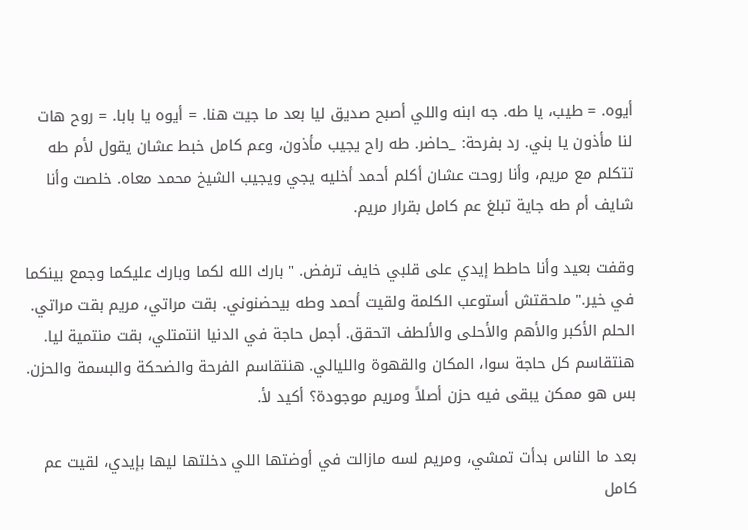أيوه. = طيب، يا طه. جه ابنه واللي أصبح صديق ليا بعد ما جيت هنا. = أيوه يا بابا. = روح هات لنا مأذون يا بني. رد بفرحة: _حاضر. طه راح يجيب مأذون، وعم كامل خبط عشان يقول لأم طه تتكلم مع مريم، وأنا روحت عشان أكلم أحمد أخليه يجي ويجيب الشيخ محمد معاه. خلصت وأنا شايف أم طه جاية تبلغ عم كامل بقرار مريم.

وقفت بعيد وأنا حاطط إيدي على قلبي خايف ترفض. " بارك الله لكما وبارك عليكما وجمع بينكما في خير." ملحقتش أستوعب الكلمة ولقيت أحمد وطه بيحضنوني. بقت مراتي، مريم بقت مراتي. الحلم الأكبر والأهم والأحلى والألطف اتحقق. أجمل حاجة في الدنيا انتمتلي، بقت منتمية ليا. هنتقاسم كل حاجة سوا، المكان والقهوة والليالي. هنتقاسم الفرحة والضحكة والبسمة والحزن. بس هو ممكن يبقى فيه حزن أصلاً ومريم موجودة؟ أكيد لأ.

بعد ما الناس بدأت تمشي، ومريم لسه مازالت في أوضتها اللي دخلتها ليها بإيدي، لقيت عم كامل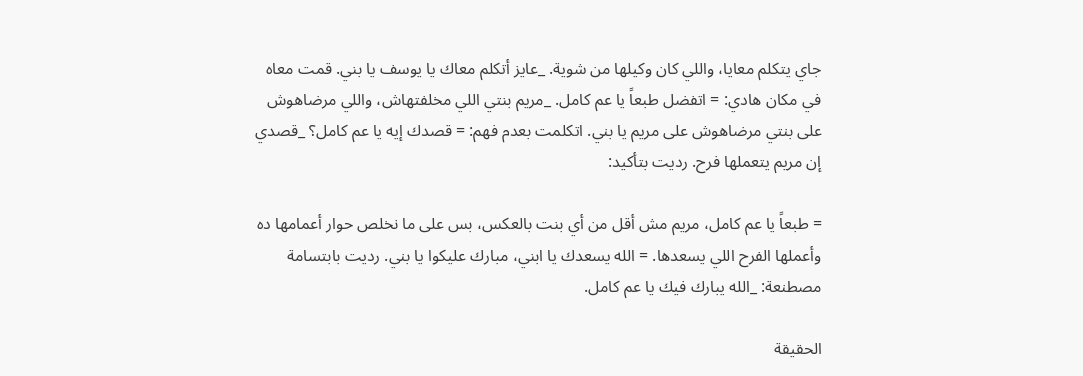جاي يتكلم معايا، واللي كان وكيلها من شوية. _عايز أتكلم معاك يا يوسف يا بني. قمت معاه في مكان هادي: = اتفضل طبعاً يا عم كامل. _مريم بنتي اللي مخلفتهاش، واللي مرضاهوش على بنتي مرضاهوش على مريم يا بني. اتكلمت بعدم فهم: = قصدك إيه يا عم كامل؟ _قصدي إن مريم يتعملها فرح. رديت بتأكيد:

= طبعاً يا عم كامل، مريم مش أقل من أي بنت بالعكس، بس على ما نخلص حوار أعمامها ده وأعملها الفرح اللي يسعدها. = الله يسعدك يا ابني، مبارك عليكوا يا بني. رديت بابتسامة مصطنعة: _الله يبارك فيك يا عم كامل.

الحقيقة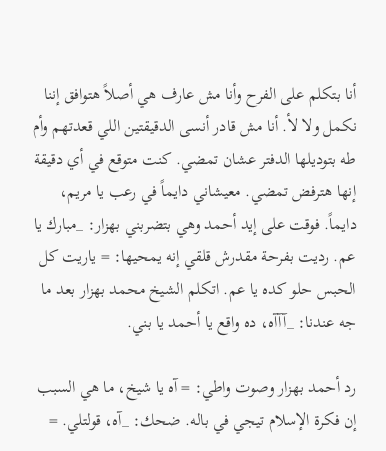أنا بتكلم على الفرح وأنا مش عارف هي أصلاً هتوافق إننا نكمل ولا لأ. أنا مش قادر أنسى الدقيقتين اللي قعدتهم وأم طه بتوديلها الدفتر عشان تمضي. كنت متوقع في أي دقيقة إنها هترفض تمضي. معيشاني دايماً في رعب يا مريم، دايماً. فوقت على إيد أحمد وهي بتضربني بهزار: _مبارك يا عم. رديت بفرحة مقدرش قلقي إنه يمحيها: = ياريت كل الحبس حلو كده يا عم. اتكلم الشيخ محمد بهزار بعد ما جه عندنا: _آآآه، ده واقع يا أحمد يا بني.

رد أحمد بهزار وصوت واطي: = آه يا شيخ، ما هي السبب إن فكرة الإسلام تيجي في باله. ضحك: _آه، قولتلي. =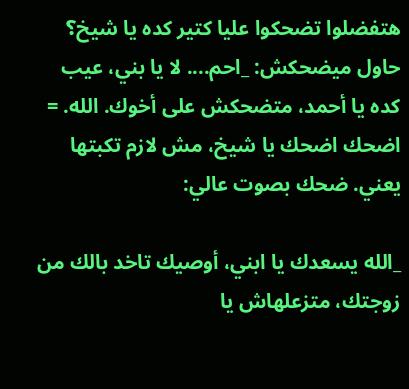هتفضلوا تضحكوا عليا كتير كده يا شيخ؟ حاول ميضحكش: _احم.... لا يا بني، عيب كده يا أحمد، متضحكش على أخوك. الله. = اضحك اضحك يا شيخ، مش لازم تكبتها يعني. ضحك بصوت عالي:

_الله يسعدك يا ابني، أوصيك تاخد بالك من زوجتك، متزعلهاش يا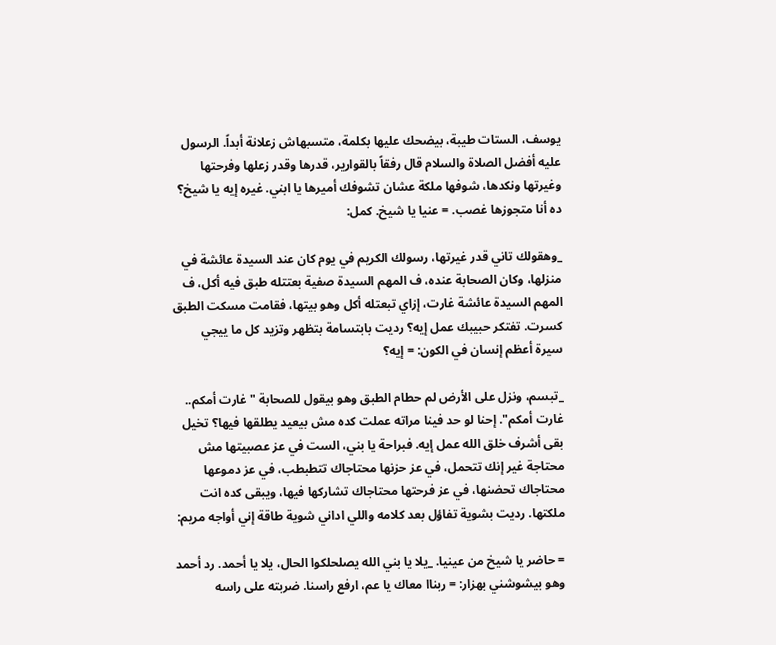يوسف، الستات طيبة، بيضحك عليها بكلمة، متسبهاش زعلانة أبداً. الرسول عليه أفضل الصلاة والسلام قال رفقاً بالقوارير، قدرها وقدر زعلها وفرحتها وغيرتها ونكدها، شوفها ملكة عشان تشوفك أميرها يا ابني. غيره إيه يا شيخ؟ ده أنا متجوزها غصب. = عنيا يا شيخ. كمل:

_وهقولك تاني قدر غيرتها، رسولك الكريم في يوم كان عند السيدة عائشة في منزلها، وكان الصحابة عنده، ف المهم السيدة صفية بعتتله طبق فيه أكل، ف المهم السيدة عائشة غارت، إزاي تبعتله أكل وهو بيتها، فقامت مسكت الطبق كسرت. تفتكر حبيبك عمل إيه؟ رديت بابتسامة بتظهر وتزيد كل ما ييجي سيرة أعظم إنسان في الكون: = إيه؟

_تبسم، ونزل على الأرض لم حطام الطبق وهو بيقول للصحابة "غارت أمكم.. غارت أمكم". إحنا لو حد فينا مراته عملت كده مش بيعيد يطلقها فيها؟ تخيل بقى أشرف خلق الله عمل إيه. فبراحة يا بني، الست في عز عصبيتها مش محتاجة غير إنك تتحمل، في عز حزنها محتاجاك تتطبطب، في عز دموعها محتاجاك تحضنها، في عز فرحتها محتاجاك تشاركها فيها، ويبقى كده انت ملكتها. رديت بشوية تفاؤل بعد كلامه واللي اداني شوية طاقة إني أواجه مريم:

= حاضر يا شيخ من عينيا. _يلا يا بني الله يصلحلكوا الحال، يلا يا أحمد. رد أحمد وهو بيشوشني بهزار: = ربناا معاك يا عم، ارفع راسنا. ضربته على راسه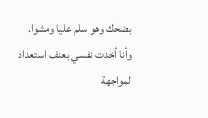بضحك وهو سلم عليا ومشوا. وأنا أخدت نفسي بعنف استعداد لمواجهة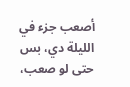أصعب جزء في الليلة دي، بس حتى لو صعب،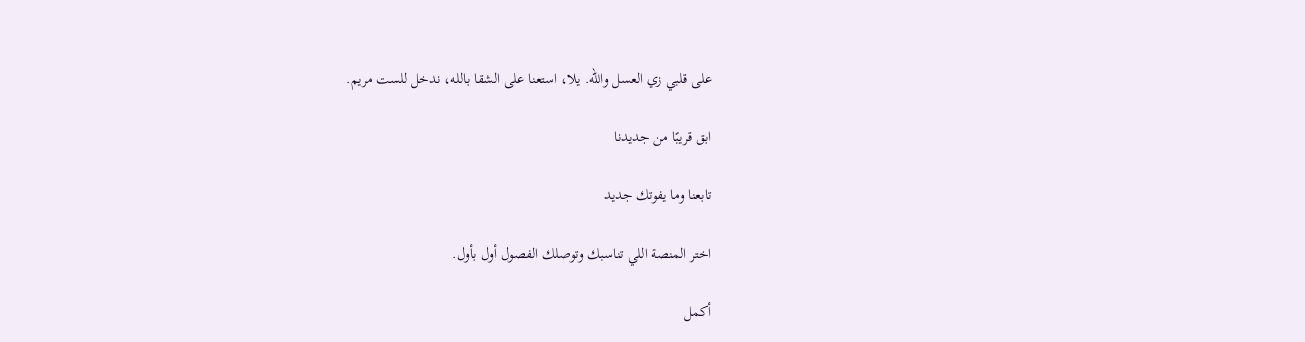على قلبي زي العسل والله. يلا، استعنا على الشقا بالله، ندخل للست مريم.

ابق قريبًا من جديدنا

تابعنا وما يفوتك جديد

اختر المنصة اللي تناسبك وتوصلك الفصول أول بأول.

أكمل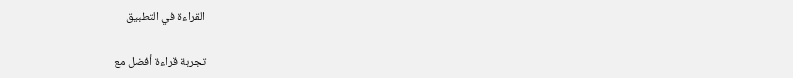القراءة في التطبيق

تجربة قراءة أفضل مع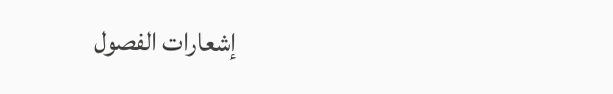إشعارات الفصول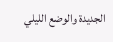الجديدة والوضع الليلي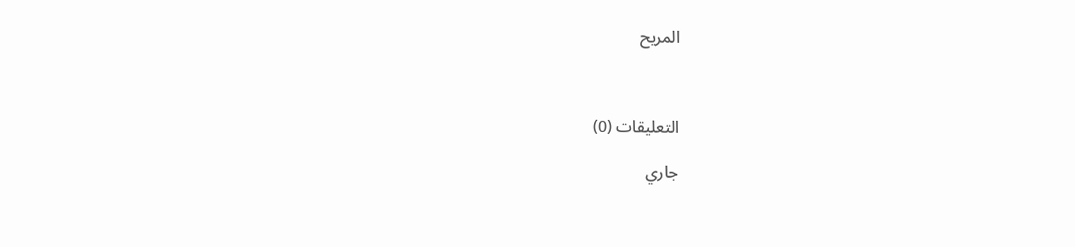المريح



التعليقات (0)

جاري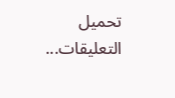تحميل التعليقات...